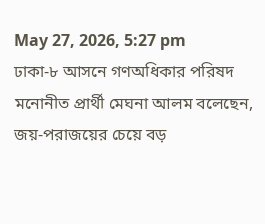May 27, 2026, 5:27 pm
ঢাকা-৮ আসনে গণঅধিকার পরিষদ মনোনীত প্রার্থী মেঘনা আলম বলেছেন, জয়-পরাজয়ের চেয়ে বড়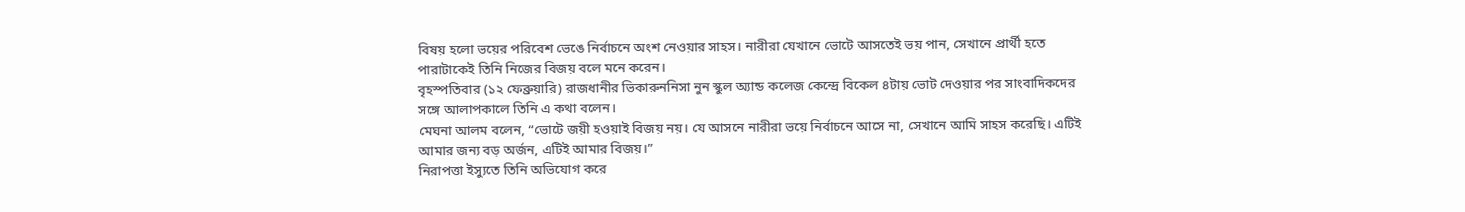বিষয় হলো ভয়ের পরিবেশ ভেঙে নির্বাচনে অংশ নেওয়ার সাহস। নারীরা যেখানে ভোটে আসতেই ভয় পান, সেখানে প্রার্থী হতে পারাটাকেই তিনি নিজের বিজয় বলে মনে করেন।
বৃহস্পতিবার (১২ ফেব্রুয়ারি) রাজধানীর ভিকারুননিসা নুন স্কুল অ্যান্ড কলেজ কেন্দ্রে বিকেল ৪টায় ভোট দেওয়ার পর সাংবাদিকদের সঙ্গে আলাপকালে তিনি এ কথা বলেন।
মেঘনা আলম বলেন, “ভোটে জয়ী হওয়াই বিজয় নয়। যে আসনে নারীরা ভয়ে নির্বাচনে আসে না, সেখানে আমি সাহস করেছি। এটিই আমার জন্য বড় অর্জন, এটিই আমার বিজয়।”
নিরাপত্তা ইস্যুতে তিনি অভিযোগ করে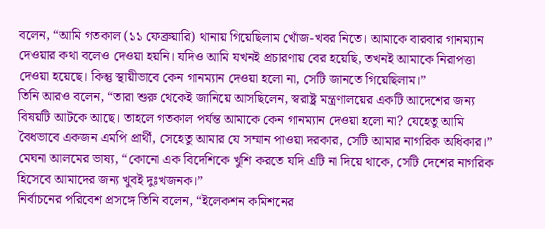বলেন, “আমি গতকাল (১১ ফেব্রুয়ারি) থানায় গিয়েছিলাম খোঁজ-খবর নিতে। আমাকে বারবার গানম্যান দেওয়ার কথা বলেও দেওয়া হয়নি। যদিও আমি যখনই প্রচারণায় বের হয়েছি, তখনই আমাকে নিরাপত্তা দেওয়া হয়েছে। কিন্তু স্থায়ীভাবে কেন গানম্যান দেওয়া হলো না, সেটি জানতে গিয়েছিলাম।”
তিনি আরও বলেন, “তারা শুরু থেকেই জানিয়ে আসছিলেন, স্বরাষ্ট্র মন্ত্রণালয়ের একটি আদেশের জন্য বিষয়টি আটকে আছে। তাহলে গতকাল পর্যন্ত আমাকে কেন গানম্যান দেওয়া হলো না? যেহেতু আমি বৈধভাবে একজন এমপি প্রার্থী, সেহেতু আমার যে সম্মান পাওয়া দরকার, সেটি আমার নাগরিক অধিকার।”
মেঘনা আলমের ভাষ্য, “কোনো এক বিদেশিকে খুশি করতে যদি এটি না দিয়ে থাকে, সেটি দেশের নাগরিক হিসেবে আমাদের জন্য খুবই দুঃখজনক।”
নির্বাচনের পরিবেশ প্রসঙ্গে তিনি বলেন, “ইলেকশন কমিশনের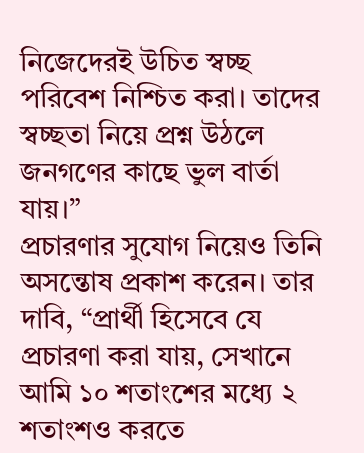নিজেদেরই উচিত স্বচ্ছ পরিবেশ নিশ্চিত করা। তাদের স্বচ্ছতা নিয়ে প্রশ্ন উঠলে জনগণের কাছে ভুল বার্তা যায়।”
প্রচারণার সুযোগ নিয়েও তিনি অসন্তোষ প্রকাশ করেন। তার দাবি, “প্রার্থী হিসেবে যে প্রচারণা করা যায়, সেখানে আমি ১০ শতাংশের মধ্যে ২ শতাংশও করতে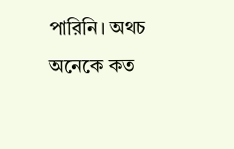পারিনি। অথচ অনেকে কত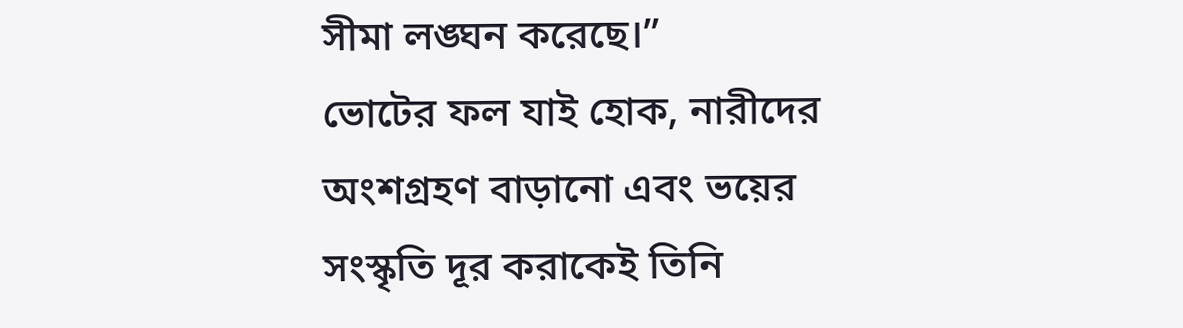সীমা লঙ্ঘন করেছে।”
ভোটের ফল যাই হোক, নারীদের অংশগ্রহণ বাড়ানো এবং ভয়ের সংস্কৃতি দূর করাকেই তিনি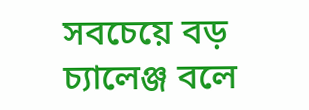সবচেয়ে বড় চ্যালেঞ্জ বলে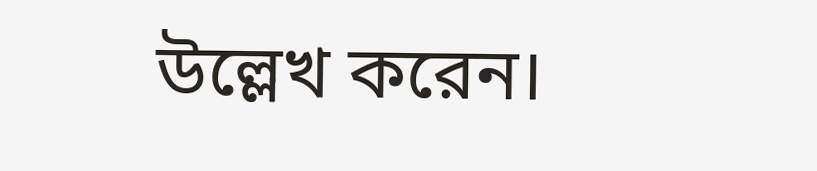উল্লেখ করেন।